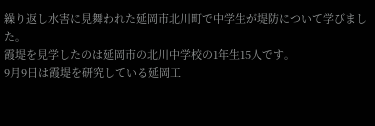繰り返し水害に見舞われた延岡市北川町で中学生が堤防について学びました。
霞堤を見学したのは延岡市の北川中学校の1年生15人です。
9月9日は霞堤を研究している延岡工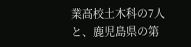業高校土木科の7人と、鹿児島県の第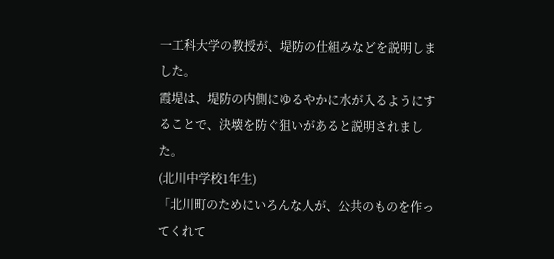一工科大学の教授が、堤防の仕組みなどを説明しました。
霞堤は、堤防の内側にゆるやかに水が入るようにすることで、決壊を防ぐ狙いがあると説明されました。
(北川中学校1年生)
「北川町のためにいろんな人が、公共のものを作ってくれて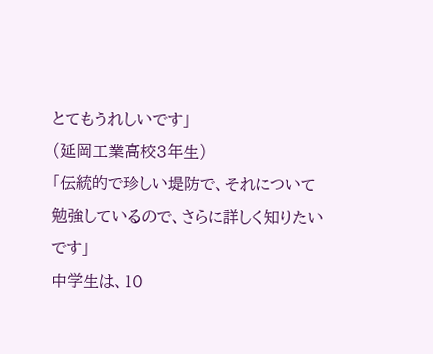とてもうれしいです」
(延岡工業高校3年生)
「伝統的で珍しい堤防で、それについて勉強しているので、さらに詳しく知りたいです」
中学生は、10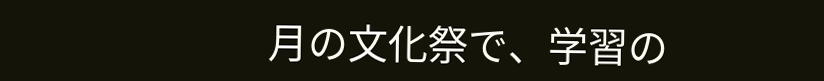月の文化祭で、学習の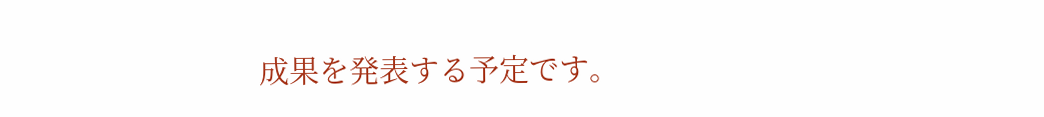成果を発表する予定です。